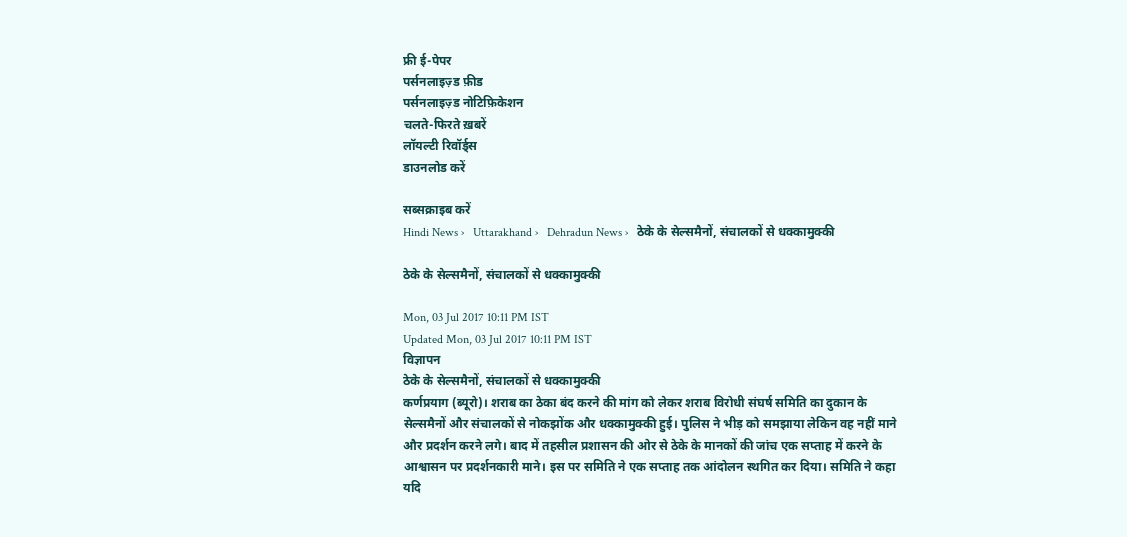फ्री ई-पेपर
पर्सनलाइज़्ड फ़ीड
पर्सनलाइज़्ड नोटिफ़िकेशन
चलते-फिरते ख़बरें
लॉयल्टी रिवॉर्ड्स
डाउनलोड करें

सब्सक्राइब करें
Hindi News ›   Uttarakhand ›   Dehradun News ›   ठेके के सेल्समैनों, संचालकों से धक्कामुक्की

ठेके के सेल्समैनों, संचालकों से धक्कामुक्की

Mon, 03 Jul 2017 10:11 PM IST
Updated Mon, 03 Jul 2017 10:11 PM IST
विज्ञापन
ठेके के सेल्समैनों, संचालकों से धक्कामुक्की
कर्णप्रयाग (ब्यूरो)। शराब का ठेका बंद करने की मांग को लेकर शराब विरोधी संघर्ष समिति का दुकान के सेल्समैनों और संचालकों से नोकझोंक और धक्कामुक्की हुई। पुलिस ने भीड़ को समझाया लेकिन वह नहीं माने और प्रदर्शन करने लगे। बाद में तहसील प्रशासन की ओर से ठेके के मानकों की जांच एक सप्ताह में करने के आश्वासन पर प्रदर्शनकारी माने। इस पर समिति ने एक सप्ताह तक आंदोलन स्थगित कर दिया। समिति ने कहा यदि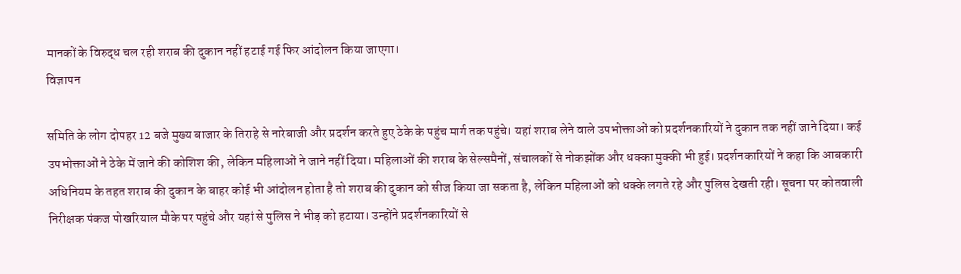मानकों के विरुद्ध चल रही शराब की दुकान नहीं हटाई गई फिर आंदोलन किया जाएगा।
विज्ञापन

समिति के लोग दोपहर 12 बजे मुख्य बाजार के तिराहे से नारेबाजी और प्रदर्शन करते हुए ठेके के पहुंच मार्ग तक पहुंचे। यहां शराब लेने वाले उपभोक्ताओं को प्रदर्शनकारियों ने दुकान तक नहीं जाने दिया। कई उपभोक्ताओं ने ठेके में जाने की कोशिश की, लेकिन महिलाओं ने जाने नहीं दिया। महिलाओं की शराब के सेल्समैनों, संचालकों से नोकझोंक और धक्का मुक्की भी हुई। प्रदर्शनकारियों ने कहा कि आबकारी अधिनियम के तहत शराब की दुकान के बाहर कोई भी आंदोलन होता है तो शराब की दुकान को सीज किया जा सकता है, लेकिन महिलाओं को धक्के लगते रहे और पुलिस देखती रही। सूचना पर कोतवाली निरीक्षक पंकज पोखरियाल मौके पर पहुंचे और यहां से पुलिस ने भीड़ को हटाया। उन्होंने प्रदर्शनकारियों से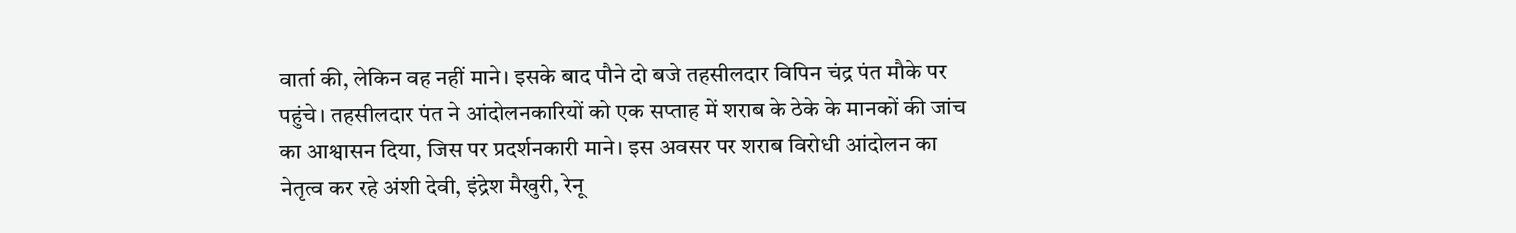वार्ता की, लेकिन वह नहीं माने। इसके बाद पौने दो बजे तहसीलदार विपिन चंद्र पंत मौके पर पहुंचे। तहसीलदार पंत ने आंदोलनकारियों को एक सप्ताह में शराब के ठेके के मानकों की जांच का आश्वासन दिया, जिस पर प्रदर्शनकारी माने। इस अवसर पर शराब विरोधी आंदोलन का नेतृत्व कर रहे अंशी देवी, इंद्रेश मैखुरी, रेनू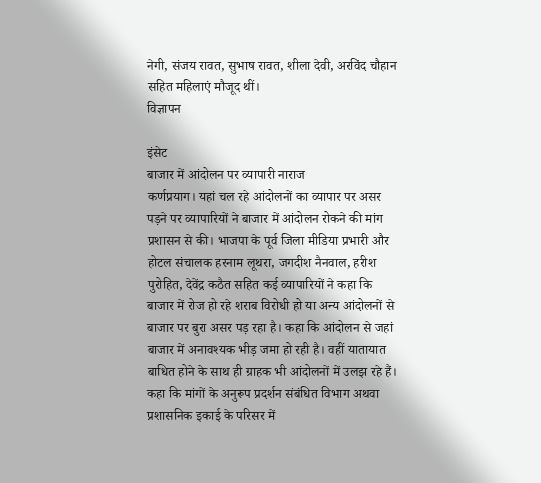नेगी, संजय रावत, सुभाष रावत, शीला देवी, अरविंद चौहान सहित महिलाएं मौजूद थीं।
विज्ञापन

इंसेट
बाजार में आंदोलन पर व्यापारी नाराज
कर्णप्रयाग। यहां चल रहे आंदोलनों का व्यापार पर असर पड़ने पर व्यापारियों ने बाजार में आंदोलन रोकने की मांग प्रशासन से की। भाजपा के पूर्व जिला मीडिया प्रभारी और होटल संचालक हरनाम लूथरा, जगदीश नैनवाल, हरीश पुरोहित, देवेंद्र कठैत सहित कई व्यापारियों ने कहा कि बाजार में रोज हो रहे शराब विरोधी हो या अन्य आंदोलनों से बाजार पर बुरा असर पड़ रहा है। कहा कि आंदोलन से जहां बाजार में अनावश्यक भीड़ जमा हो रही है। वहीं यातायात बाधित होने के साथ ही ग्राहक भी आंदोलनों में उलझ रहे हैं। कहा कि मांगों के अनुरूप प्रदर्शन संबंधित विभाग अथवा प्रशासनिक इकाई के परिसर में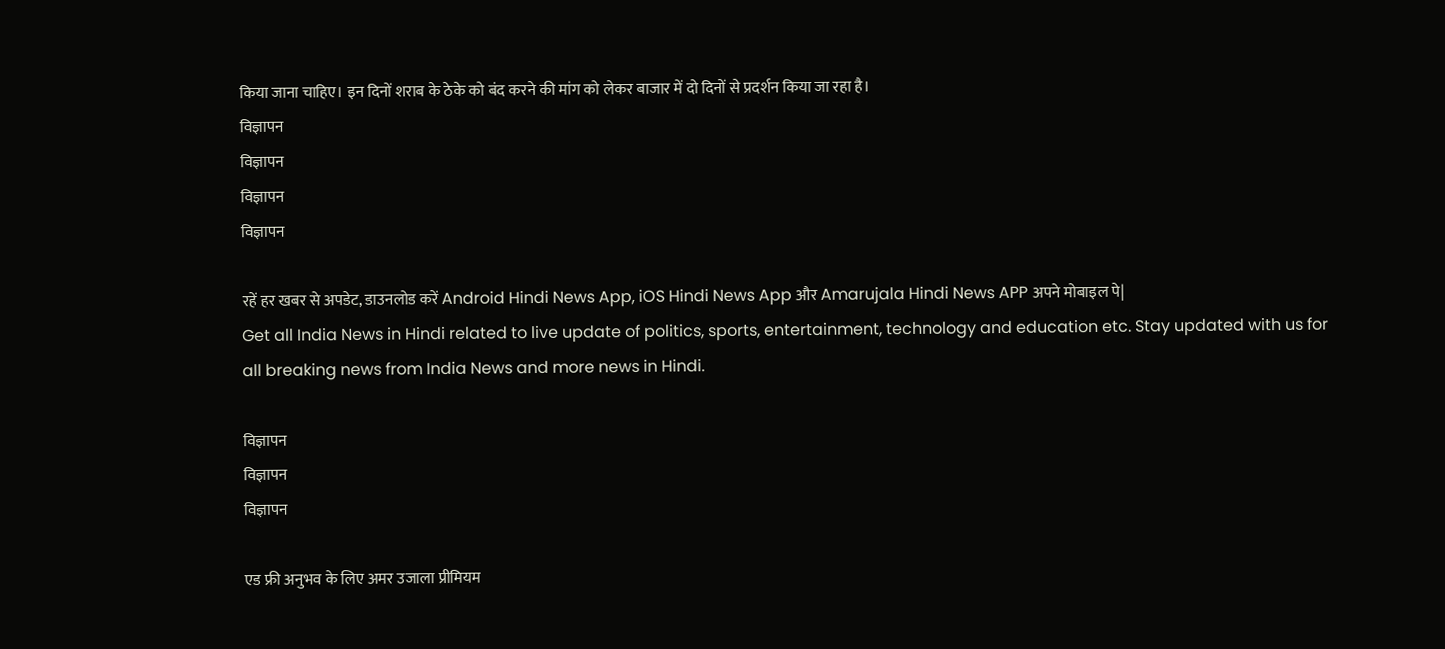किया जाना चाहिए। इन दिनों शराब के ठेके को बंद करने की मांग को लेकर बाजार में दो दिनों से प्रदर्शन किया जा रहा है।
विज्ञापन
विज्ञापन
विज्ञापन
विज्ञापन

रहें हर खबर से अपडेट, डाउनलोड करें Android Hindi News App, iOS Hindi News App और Amarujala Hindi News APP अपने मोबाइल पे|
Get all India News in Hindi related to live update of politics, sports, entertainment, technology and education etc. Stay updated with us for all breaking news from India News and more news in Hindi.

विज्ञापन
विज्ञापन
विज्ञापन

एड फ्री अनुभव के लिए अमर उजाला प्रीमियम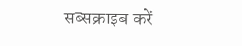सब्सक्राइब करें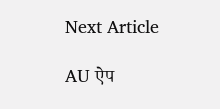Next Article

AU ऐप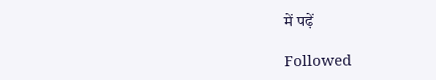में पढ़ें

Followed